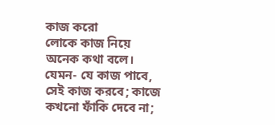কাজ করো
লোকে কাজ নিয়ে অনেক কথা বলে। যেমন- যে কাজ পাবে, সেই কাজ করবে; কাজে কখনো ফাঁকি দেবে না;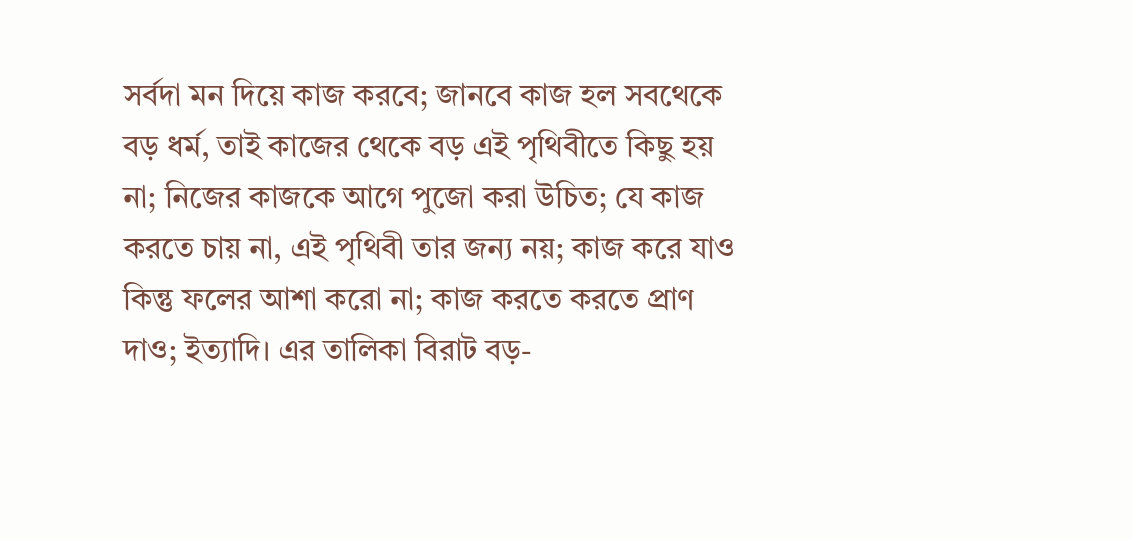সর্বদা মন দিয়ে কাজ করবে; জানবে কাজ হল সবথেকে বড় ধর্ম, তাই কাজের থেকে বড় এই পৃথিবীতে কিছু হয় না; নিজের কাজকে আগে পুজো করা উচিত; যে কাজ করতে চায় না, এই পৃথিবী তার জন্য নয়; কাজ করে যাও কিন্তু ফলের আশা করো না; কাজ করতে করতে প্রাণ দাও; ইত্যাদি। এর তালিকা বিরাট বড়-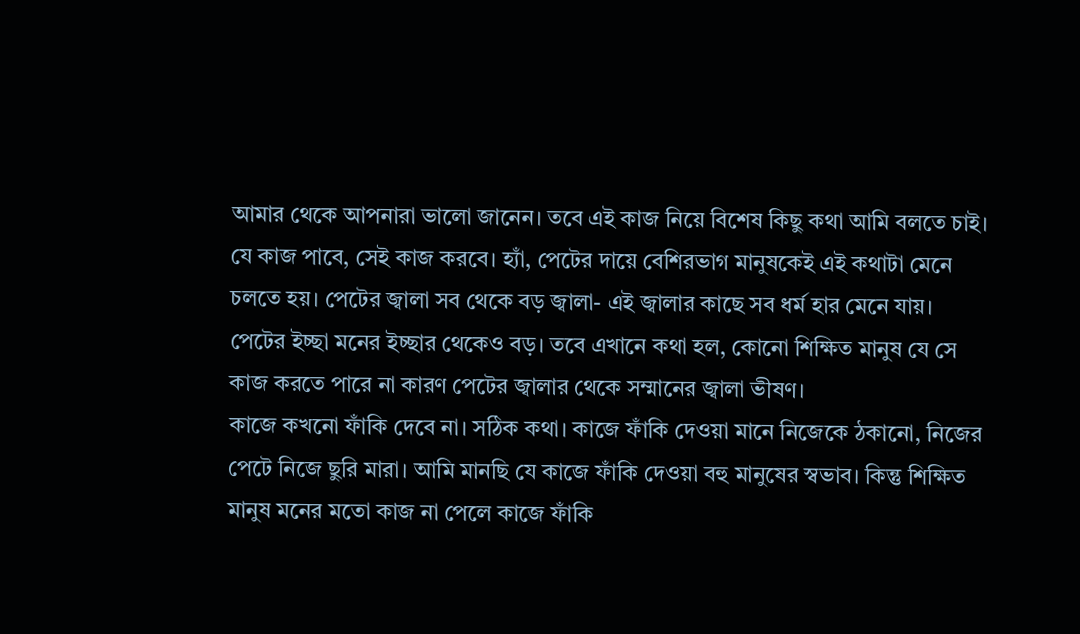আমার থেকে আপনারা ভালো জানেন। তবে এই কাজ নিয়ে বিশেষ কিছু কথা আমি বলতে চাই।
যে কাজ পাবে, সেই কাজ করবে। হ্যাঁ, পেটের দায়ে বেশিরভাগ মানুষকেই এই কথাটা মেনে চলতে হয়। পেটের জ্বালা সব থেকে বড় জ্বালা- এই জ্বালার কাছে সব ধর্ম হার মেনে যায়। পেটের ইচ্ছা মনের ইচ্ছার থেকেও বড়। তবে এখানে কথা হল, কোনো শিক্ষিত মানুষ যে সে কাজ করতে পারে না কারণ পেটের জ্বালার থেকে সম্মানের জ্বালা ভীষণ।
কাজে কখনো ফাঁকি দেবে না। সঠিক কথা। কাজে ফাঁকি দেওয়া মানে নিজেকে ঠকানো, নিজের পেটে নিজে ছুরি মারা। আমি মানছি যে কাজে ফাঁকি দেওয়া বহু মানুষের স্বভাব। কিন্তু শিক্ষিত মানুষ মনের মতো কাজ না পেলে কাজে ফাঁকি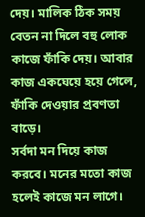দেয়। মালিক ঠিক সময় বেতন না দিলে বহু লোক কাজে ফাঁকি দেয়। আবার কাজ একঘেয়ে হয়ে গেলে, ফাঁকি দেওয়ার প্রবণতা বাড়ে।
সর্বদা মন দিয়ে কাজ করবে। মনের মতো কাজ হলেই কাজে মন লাগে।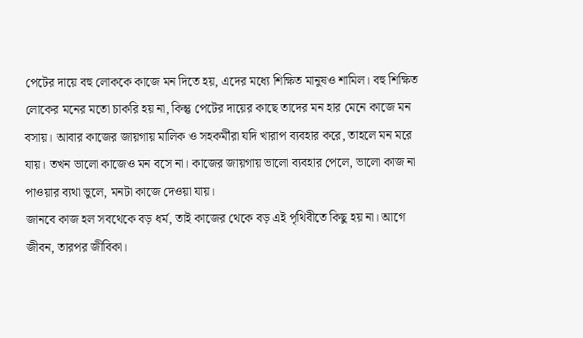পেটের দায়ে বহু লোককে কাজে মন দিতে হয়, এদের মধ্যে শিক্ষিত মানুষও শামিল। বহু শিক্ষিত লোকের মনের মতো চাকরি হয় না, কিন্তু পেটের দায়ের কাছে তাদের মন হার মেনে কাজে মন বসায়। আবার কাজের জায়গায় মালিক ও সহকর্মীরা যদি খারাপ ব্যবহার করে, তাহলে মন মরে যায়। তখন ভালো কাজেও মন বসে না। কাজের জায়গায় ভালো ব্যবহার পেলে, ভালো কাজ না পাওয়ার ব্যথা ভুলে, মনটা কাজে দেওয়া যায়।
জানবে কাজ হল সবথেকে বড় ধর্ম, তাই কাজের থেকে বড় এই পৃথিবীতে কিছু হয় না। আগে জীবন, তারপর জীবিকা।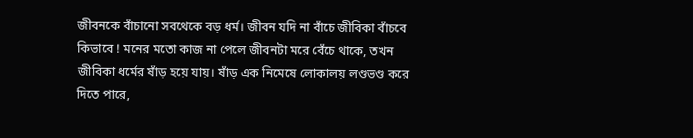জীবনকে বাঁচানো সবথেকে বড় ধর্ম। জীবন যদি না বাঁচে জীবিকা বাঁচবে কিভাবে ! মনের মতো কাজ না পেলে জীবনটা মরে বেঁচে থাকে, তখন জীবিকা ধর্মের ষাঁড় হয়ে যায়। ষাঁড় এক নিমেষে লোকালয় লণ্ডভণ্ড করে দিতে পারে,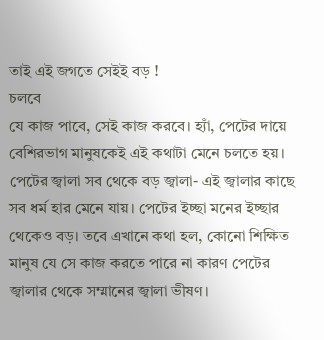তাই এই জগতে সেইই বড় !
চলবে
যে কাজ পাবে, সেই কাজ করবে। হ্যাঁ, পেটের দায়ে বেশিরভাগ মানুষকেই এই কথাটা মেনে চলতে হয়। পেটের জ্বালা সব থেকে বড় জ্বালা- এই জ্বালার কাছে সব ধর্ম হার মেনে যায়। পেটের ইচ্ছা মনের ইচ্ছার থেকেও বড়। তবে এখানে কথা হল, কোনো শিক্ষিত মানুষ যে সে কাজ করতে পারে না কারণ পেটের জ্বালার থেকে সম্মানের জ্বালা ভীষণ।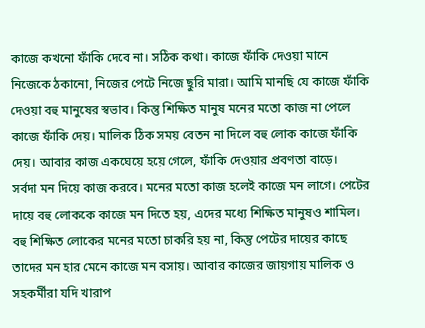কাজে কখনো ফাঁকি দেবে না। সঠিক কথা। কাজে ফাঁকি দেওয়া মানে নিজেকে ঠকানো, নিজের পেটে নিজে ছুরি মারা। আমি মানছি যে কাজে ফাঁকি দেওয়া বহু মানুষের স্বভাব। কিন্তু শিক্ষিত মানুষ মনের মতো কাজ না পেলে কাজে ফাঁকি দেয়। মালিক ঠিক সময় বেতন না দিলে বহু লোক কাজে ফাঁকি দেয়। আবার কাজ একঘেয়ে হয়ে গেলে, ফাঁকি দেওয়ার প্রবণতা বাড়ে।
সর্বদা মন দিয়ে কাজ করবে। মনের মতো কাজ হলেই কাজে মন লাগে। পেটের দায়ে বহু লোককে কাজে মন দিতে হয়, এদের মধ্যে শিক্ষিত মানুষও শামিল। বহু শিক্ষিত লোকের মনের মতো চাকরি হয় না, কিন্তু পেটের দায়ের কাছে তাদের মন হার মেনে কাজে মন বসায়। আবার কাজের জায়গায় মালিক ও সহকর্মীরা যদি খারাপ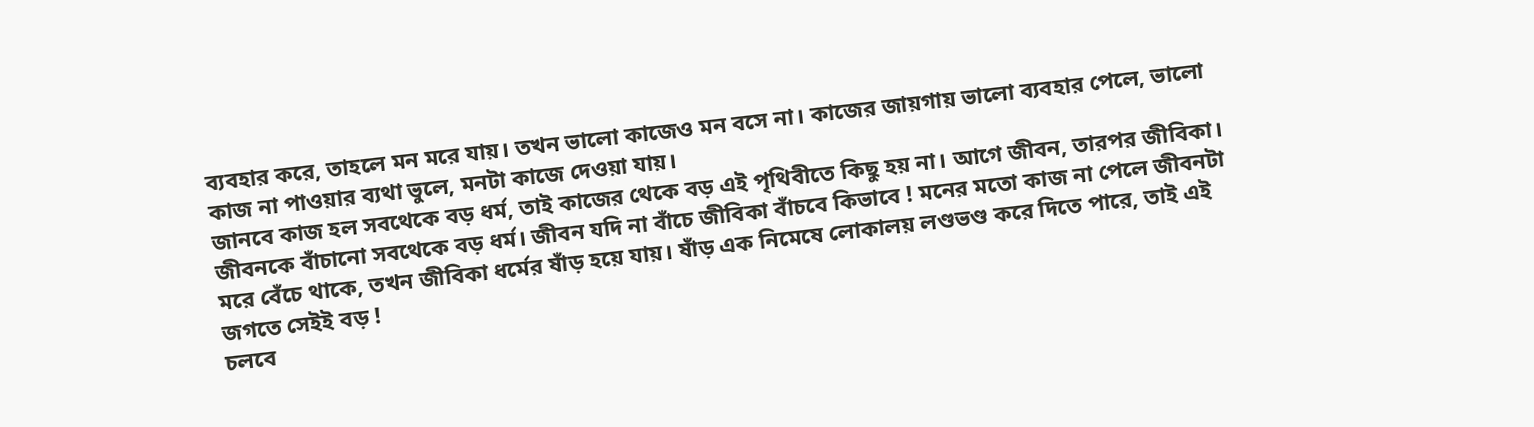ব্যবহার করে, তাহলে মন মরে যায়। তখন ভালো কাজেও মন বসে না। কাজের জায়গায় ভালো ব্যবহার পেলে, ভালো কাজ না পাওয়ার ব্যথা ভুলে, মনটা কাজে দেওয়া যায়।
জানবে কাজ হল সবথেকে বড় ধর্ম, তাই কাজের থেকে বড় এই পৃথিবীতে কিছু হয় না। আগে জীবন, তারপর জীবিকা। জীবনকে বাঁচানো সবথেকে বড় ধর্ম। জীবন যদি না বাঁচে জীবিকা বাঁচবে কিভাবে ! মনের মতো কাজ না পেলে জীবনটা মরে বেঁচে থাকে, তখন জীবিকা ধর্মের ষাঁড় হয়ে যায়। ষাঁড় এক নিমেষে লোকালয় লণ্ডভণ্ড করে দিতে পারে, তাই এই জগতে সেইই বড় !
চলবে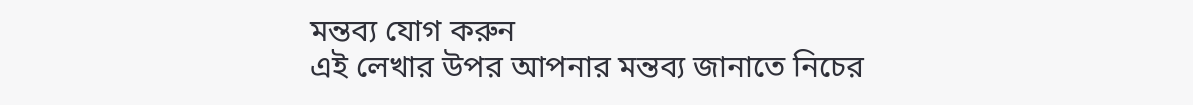মন্তব্য যোগ করুন
এই লেখার উপর আপনার মন্তব্য জানাতে নিচের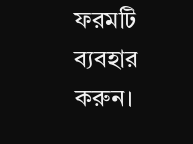ফরমটি ব্যবহার করুন।